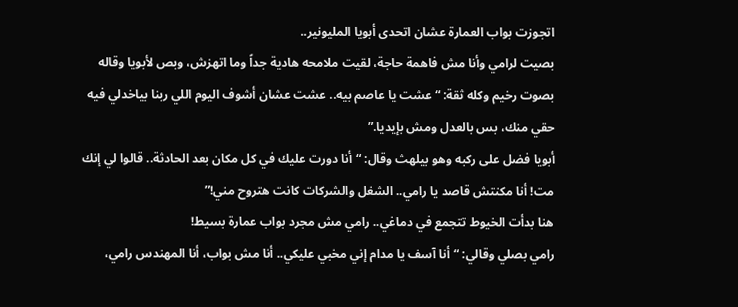اتجوزت بواب العمارة عشان اتحدى أبويا المليونير..
بصيت لرامي وأنا مش فاهمة حاجة، لقيت ملامحه هادية جداً وما اتهزش، وبص لأبويا وقاله بصوت رخيم وكله ثقة: “عشت يا عاصم بيه.. عشت عشان أشوف اليوم اللي ربنا بياخدلي فيه حقي منك، بس بالعدل ومش بإيديا.”
أبويا فضل على ركبه وهو بيلهث وقال: “أنا دورت عليك في كل مكان بعد الحادثة.. قالوا لي إنك مت! أنا مكنتش قاصد يا رامي.. الشغل والشركات كانت هتروح مني!”
هنا بدأت الخيوط تتجمع في دماغي.. رامي مش مجرد بواب عمارة بسيط!
رامي بصلي وقالي: “أنا آسف يا مدام إني مخبي عليكي.. أنا مش بواب، أنا المهندس رامي،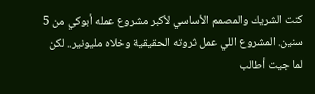كنت الشريك والمصمم الأساسي لأكبر مشروع عمله أبوكي من 5 سنين. المشروع اللي عمل ثروته الحقيقية وخلاه مليونير.. لكن لما جيت أطالب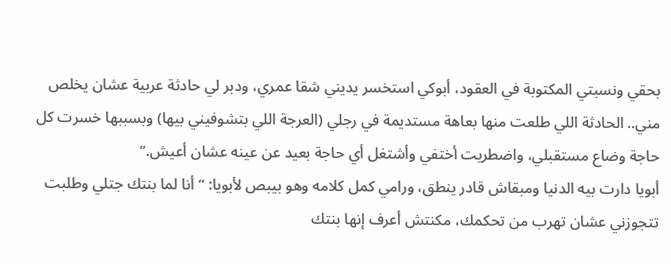بحقي ونسبتي المكتوبة في العقود، أبوكي استخسر يديني شقا عمري، ودبر لي حادثة عربية عشان يخلص مني.. الحادثة اللي طلعت منها بعاهة مستديمة في رجلي (العرجة اللي بتشوفيني بيها) وبسببها خسرت كل حاجة وضاع مستقبلي، واضطريت أختفي وأشتغل أي حاجة بعيد عن عينه عشان أعيش.”
أبويا دارت بيه الدنيا ومبقاش قادر ينطق، ورامي كمل كلامه وهو بيبص لأبويا: “أنا لما بنتك جتلي وطلبت تتجوزني عشان تهرب من تحكمك، مكنتش أعرف إنها بنتك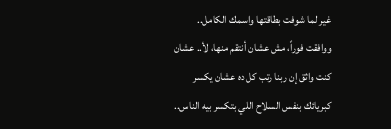غير لما شوفت بطاقتها واسمك الكامل.. ووافقت فوراً، مش عشان أنتقم منها، لأ.. عشان كنت واثق إن ربنا رتب كل ده عشان يكسر كبريائك بنفس السلاح اللي بتكسر بيه الناس..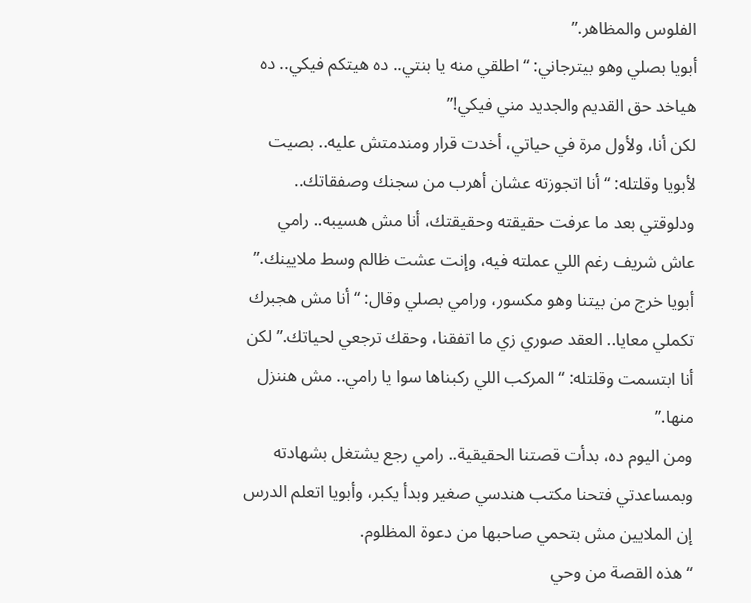الفلوس والمظاهر.”
أبويا بصلي وهو بيترجاني: “اطلقي منه يا بنتي.. ده هيتكم فيكي.. ده هياخد حق القديم والجديد مني فيكي!”
لكن أنا، ولأول مرة في حياتي، أخدت قرار ومندمتش عليه.. بصيت لأبويا وقلتله: “أنا اتجوزته عشان أهرب من سجنك وصفقاتك.. ودلوقتي بعد ما عرفت حقيقته وحقيقتك، أنا مش هسيبه.. رامي عاش شريف رغم اللي عملته فيه، وإنت عشت ظالم وسط ملايينك.”
أبويا خرج من بيتنا وهو مكسور، ورامي بصلي وقال: “أنا مش هجبرك تكملي معايا.. العقد صوري زي ما اتفقنا، وحقك ترجعي لحياتك.” لكن أنا ابتسمت وقلتله: “المركب اللي ركبناها سوا يا رامي.. مش هننزل منها.”
ومن اليوم ده، بدأت قصتنا الحقيقية.. رامي رجع يشتغل بشهادته وبمساعدتي فتحنا مكتب هندسي صغير وبدأ يكبر، وأبويا اتعلم الدرس إن الملايين مش بتحمي صاحبها من دعوة المظلوم.
“هذه القصة من وحي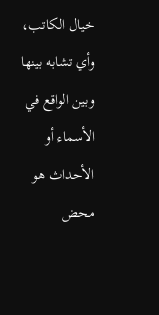خيال الكاتب، وأي تشابه بينها وبين الواقع في الأسماء أو الأحداث هو محض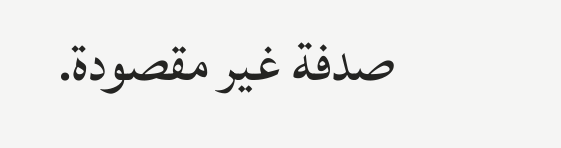صدفة غير مقصودة.